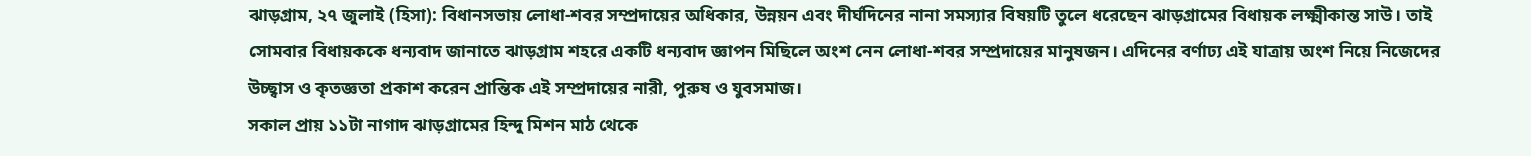ঝাড়গ্রাম, ২৭ জুলাই (হিসা): বিধানসভায় লোধা-শবর সম্প্রদায়ের অধিকার, উন্নয়ন এবং দীর্ঘদিনের নানা সমস্যার বিষয়টি তুলে ধরেছেন ঝাড়গ্রামের বিধায়ক লক্ষ্মীকান্ত সাউ। তাই সোমবার বিধায়ককে ধন্যবাদ জানাতে ঝাড়গ্রাম শহরে একটি ধন্যবাদ জ্ঞাপন মিছিলে অংশ নেন লোধা-শবর সম্প্রদায়ের মানুষজন। এদিনের বর্ণাঢ্য এই যাত্রায় অংশ নিয়ে নিজেদের উচ্ছ্বাস ও কৃতজ্ঞতা প্রকাশ করেন প্রান্তিক এই সম্প্রদায়ের নারী, পুরুষ ও যুবসমাজ।
সকাল প্রায় ১১টা নাগাদ ঝাড়গ্রামের হিন্দু মিশন মাঠ থেকে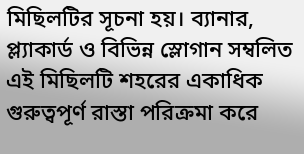মিছিলটির সূচনা হয়। ব্যানার, প্ল্যাকার্ড ও বিভিন্ন স্লোগান সম্বলিত এই মিছিলটি শহরের একাধিক গুরুত্বপূর্ণ রাস্তা পরিক্রমা করে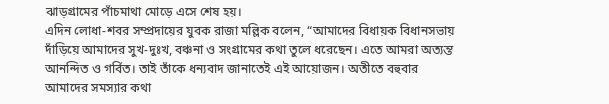ঝাড়গ্রামের পাঁচমাথা মোড়ে এসে শেষ হয়।
এদিন লোধা-শবর সম্প্রদায়ের যুবক রাজা মল্লিক বলেন, “আমাদের বিধায়ক বিধানসভায় দাঁড়িয়ে আমাদের সুখ-দুঃখ, বঞ্চনা ও সংগ্রামের কথা তুলে ধরেছেন। এতে আমরা অত্যন্ত আনন্দিত ও গর্বিত। তাই তাঁকে ধন্যবাদ জানাতেই এই আয়োজন। অতীতে বহুবার আমাদের সমস্যার কথা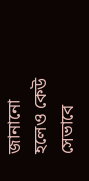জানানো হলেও কেউ সেভাবে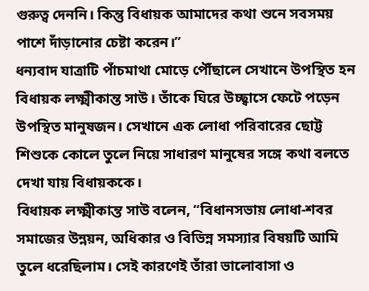গুরুত্ব দেননি। কিন্তু বিধায়ক আমাদের কথা শুনে সবসময় পাশে দাঁড়ানোর চেষ্টা করেন।”
ধন্যবাদ যাত্রাটি পাঁচমাথা মোড়ে পৌঁছালে সেখানে উপস্থিত হন বিধায়ক লক্ষ্মীকান্ত সাউ। তাঁকে ঘিরে উচ্ছ্বাসে ফেটে পড়েন উপস্থিত মানুষজন। সেখানে এক লোধা পরিবারের ছোট্ট শিশুকে কোলে তুলে নিয়ে সাধারণ মানুষের সঙ্গে কথা বলতে দেখা যায় বিধায়ককে।
বিধায়ক লক্ষ্মীকান্ত সাউ বলেন, “বিধানসভায় লোধা-শবর সমাজের উন্নয়ন, অধিকার ও বিভিন্ন সমস্যার বিষয়টি আমি তুলে ধরেছিলাম। সেই কারণেই তাঁরা ভালোবাসা ও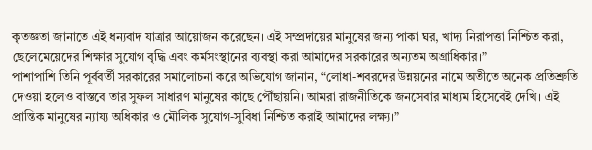কৃতজ্ঞতা জানাতে এই ধন্যবাদ যাত্রার আয়োজন করেছেন। এই সম্প্রদায়ের মানুষের জন্য পাকা ঘর, খাদ্য নিরাপত্তা নিশ্চিত করা, ছেলেমেয়েদের শিক্ষার সুযোগ বৃদ্ধি এবং কর্মসংস্থানের ব্যবস্থা করা আমাদের সরকারের অন্যতম অগ্রাধিকার।”
পাশাপাশি তিনি পূর্ববর্তী সরকারের সমালোচনা করে অভিযোগ জানান, “লোধা-শবরদের উন্নয়নের নামে অতীতে অনেক প্রতিশ্রুতি দেওয়া হলেও বাস্তবে তার সুফল সাধারণ মানুষের কাছে পৌঁছায়নি। আমরা রাজনীতিকে জনসেবার মাধ্যম হিসেবেই দেখি। এই প্রান্তিক মানুষের ন্যায্য অধিকার ও মৌলিক সুযোগ-সুবিধা নিশ্চিত করাই আমাদের লক্ষ্য।”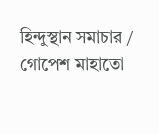হিন্দুস্থান সমাচার / গোপেশ মাহাতো